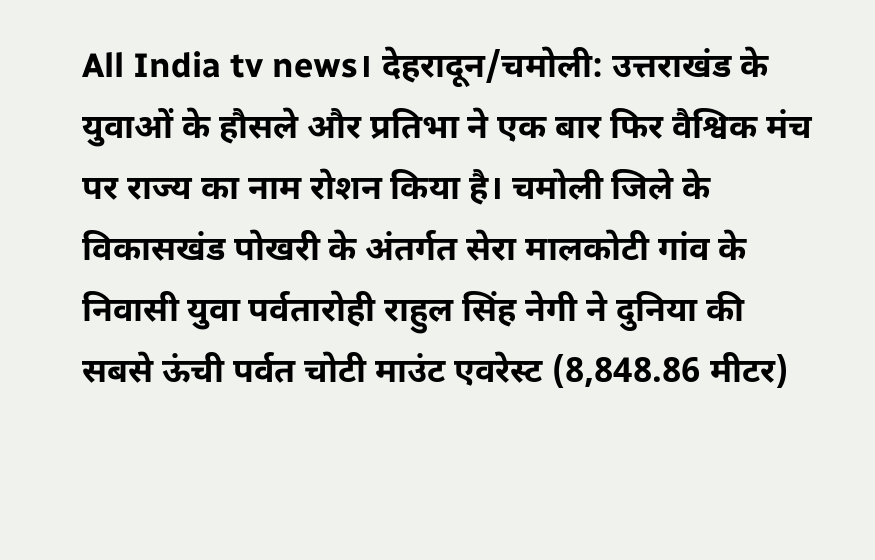All India tv news। देहरादून/चमोली: उत्तराखंड के युवाओं के हौसले और प्रतिभा ने एक बार फिर वैश्विक मंच पर राज्य का नाम रोशन किया है। चमोली जिले के विकासखंड पोखरी के अंतर्गत सेरा मालकोटी गांव के निवासी युवा पर्वतारोही राहुल सिंह नेगी ने दुनिया की सबसे ऊंची पर्वत चोटी माउंट एवरेस्ट (8,848.86 मीटर)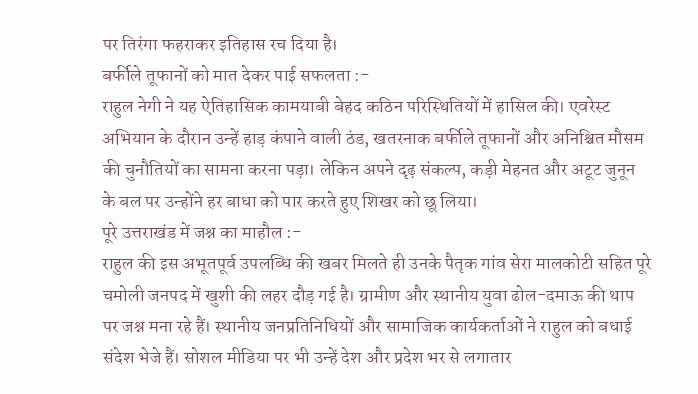पर तिरंगा फहराकर इतिहास रच दिया है।
बर्फीले तूफानों को मात देकर पाई सफलता :-
राहुल नेगी ने यह ऐतिहासिक कामयाबी बेहद कठिन परिस्थितियों में हासिल की। एवरेस्ट अभियान के दौरान उन्हें हाड़ कंपाने वाली ठंड, खतरनाक बर्फीले तूफानों और अनिश्चित मौसम की चुनौतियों का सामना करना पड़ा। लेकिन अपने दृढ़ संकल्प, कड़ी मेहनत और अटूट जुनून के बल पर उन्होंने हर बाधा को पार करते हुए शिखर को छू लिया।
पूरे उत्तराखंड में जश्न का माहौल :-
राहुल की इस अभूतपूर्व उपलब्धि की खबर मिलते ही उनके पैतृक गांव सेरा मालकोटी सहित पूरे चमोली जनपद में खुशी की लहर दौड़ गई है। ग्रामीण और स्थानीय युवा ढोल-दमाऊ की थाप पर जश्न मना रहे हैं। स्थानीय जनप्रतिनिधियों और सामाजिक कार्यकर्ताओं ने राहुल को बधाई संदेश भेजे हैं। सोशल मीडिया पर भी उन्हें देश और प्रदेश भर से लगातार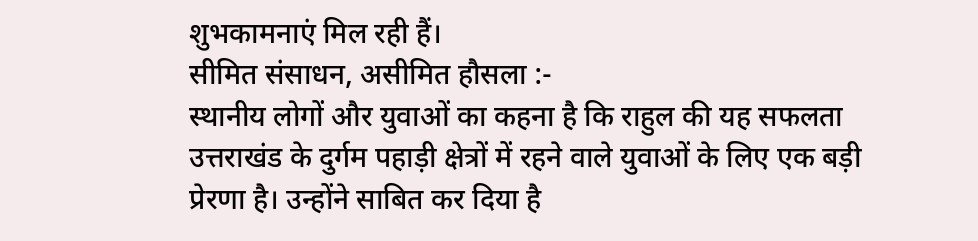शुभकामनाएं मिल रही हैं।
सीमित संसाधन, असीमित हौसला :-
स्थानीय लोगों और युवाओं का कहना है कि राहुल की यह सफलता उत्तराखंड के दुर्गम पहाड़ी क्षेत्रों में रहने वाले युवाओं के लिए एक बड़ी प्रेरणा है। उन्होंने साबित कर दिया है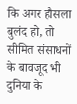कि अगर हौसला बुलंद हो, तो सीमित संसाधनों के बावजूद भी दुनिया के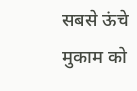सबसे ऊंचे मुकाम को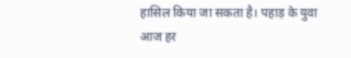हासिल किया जा सकता है। पहाड़ के युवा आज हर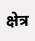क्षेत्र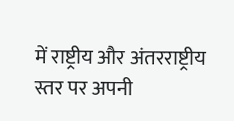में राष्ट्रीय और अंतरराष्ट्रीय स्तर पर अपनी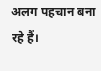अलग पहचान बना रहे हैं।